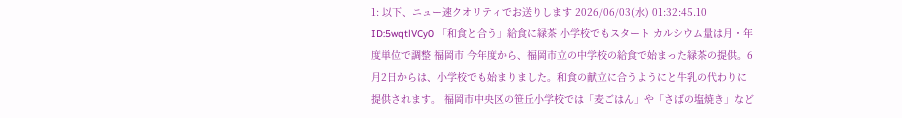1: 以下、ニュー速クオリティでお送りします 2026/06/03(水) 01:32:45.10 ID:5wqtlVCy0 「和食と合う」給食に緑茶 小学校でもスタート カルシウム量は月・年度単位で調整 福岡市 今年度から、福岡市立の中学校の給食で始まった緑茶の提供。6月2日からは、小学校でも始まりました。和食の献立に合うようにと牛乳の代わりに提供されます。 福岡市中央区の笹丘小学校では「麦ごはん」や「さばの塩焼き」など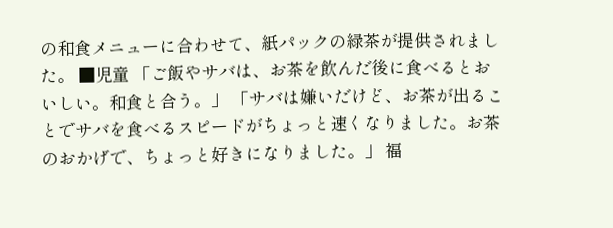の和食メニューに合わせて、紙パックの緑茶が提供されました。 ■児童 「ご飯やサバは、お茶を飲んだ後に食べるとおいしい。和食と合う。」 「サバは嫌いだけど、お茶が出ることでサバを食べるスピードがちょっと速くなりました。お茶のおかげで、ちょっと好きになりました。」 福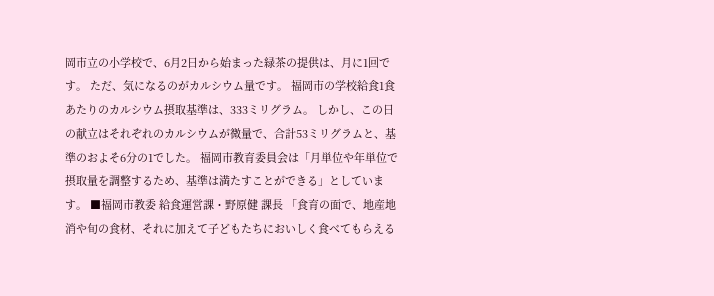岡市立の小学校で、6月2日から始まった緑茶の提供は、月に1回です。 ただ、気になるのがカルシウム量です。 福岡市の学校給食1食あたりのカルシウム摂取基準は、333ミリグラム。 しかし、この日の献立はそれぞれのカルシウムが微量で、合計53ミリグラムと、基準のおよそ6分の1でした。 福岡市教育委員会は「月単位や年単位で摂取量を調整するため、基準は満たすことができる」としています。 ■福岡市教委 給食運営課・野原健 課長 「食育の面で、地産地消や旬の食材、それに加えて子どもたちにおいしく食べてもらえる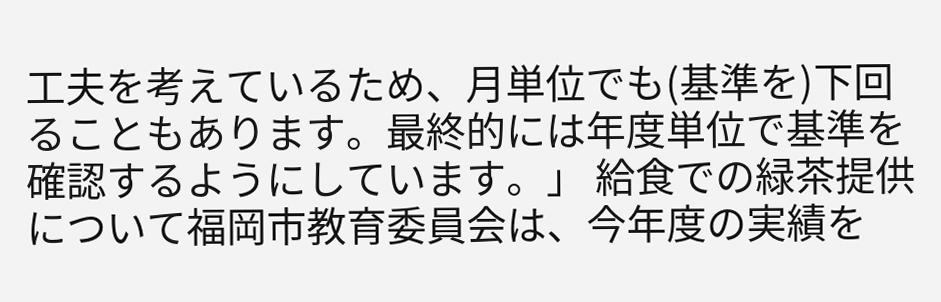工夫を考えているため、月単位でも(基準を)下回ることもあります。最終的には年度単位で基準を確認するようにしています。」 給食での緑茶提供について福岡市教育委員会は、今年度の実績を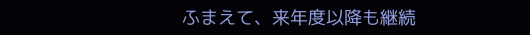ふまえて、来年度以降も継続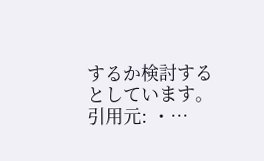するか検討するとしています。 引用元: ・…